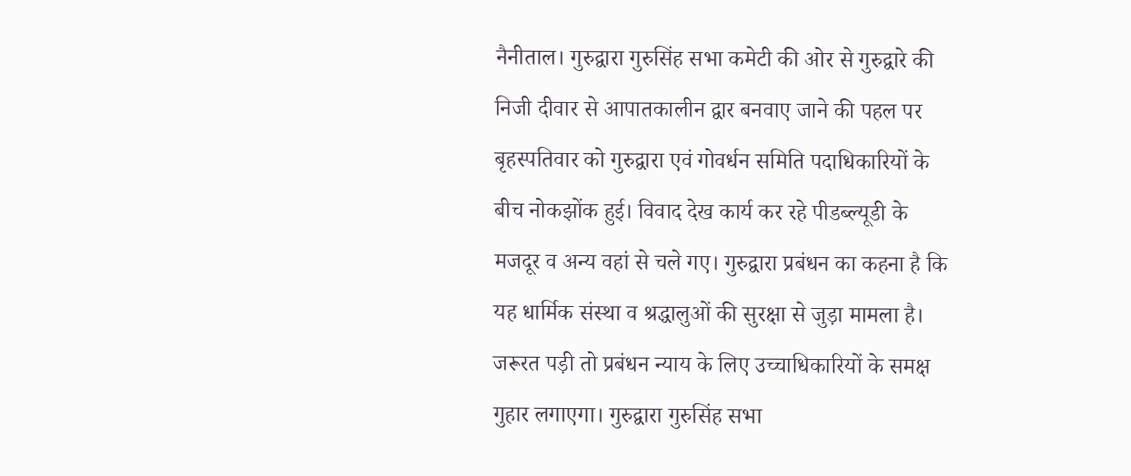नैनीताल। गुरुद्वारा गुरुसिंह सभा कमेटी की ओर से गुरुद्वारे की निजी दीवार से आपातकालीन द्वार बनवाए जाने की पहल पर बृहस्पतिवार को गुरुद्वारा एवं गोवर्धन समिति पदाधिकारियों के बीच नोकझोंक हुई। विवाद देख कार्य कर रहे पीडब्ल्यूडी के मजदूर व अन्य वहां से चले गए। गुरुद्वारा प्रबंधन का कहना है कि यह धार्मिक संस्था व श्रद्धालुओं की सुरक्षा से जुड़ा मामला है। जरूरत पड़ी तो प्रबंधन न्याय के लिए उच्चाधिकारियों के समक्ष गुहार लगाएगा। गुरुद्वारा गुरुसिंह सभा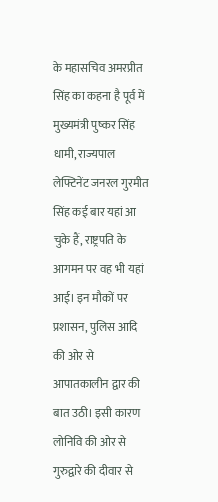के महासचिव अमरप्रीत सिंह का कहना है पूर्व में मुख्यमंत्री पुष्कर सिंह धामी, राज्यपाल लेफ्टिनेंट जनरल गुरमीत सिंह कई बार यहां आ चुके हैं, राष्ट्रपति के आगमन पर वह भी यहां आई। इन मौकों पर प्रशासन, पुलिस आदि की ओर से आपातकालीन द्वार की बात उठी। इसी कारण लोनिवि की ओर से गुरुद्वारे की दीवार से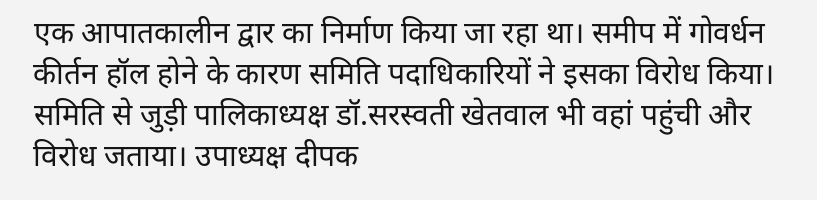एक आपातकालीन द्वार का निर्माण किया जा रहा था। समीप में गोवर्धन कीर्तन हॉल होने के कारण समिति पदाधिकारियों ने इसका विरोध किया। समिति से जुड़ी पालिकाध्यक्ष डॉ.सरस्वती खेतवाल भी वहां पहुंची और विरोध जताया। उपाध्यक्ष दीपक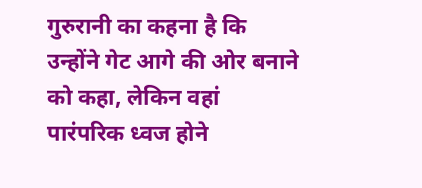गुरुरानी का कहना है कि उन्होंने गेट आगे की ओर बनाने को कहा, लेकिन वहां पारंपरिक ध्वज होने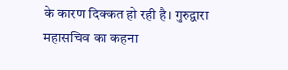के कारण दिक्कत हो रही है। गुरुद्वारा महासचिव का कहना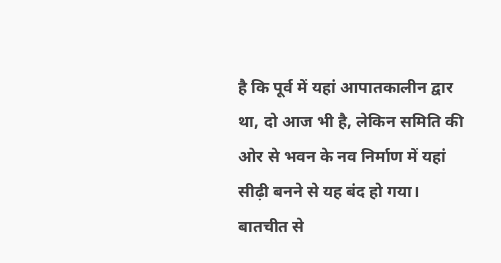है कि पूर्व में यहां आपातकालीन द्वार था, दो आज भी है, लेकिन समिति की ओर से भवन के नव निर्माण में यहां सीढ़ी बनने से यह बंद हो गया। बातचीत से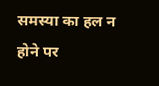समस्या का हल न होने पर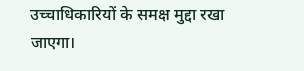उच्चाधिकारियों के समक्ष मुद्दा रखा जाएगा।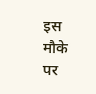इस मौके पर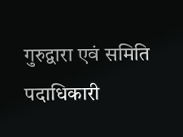गुरुद्वारा एवं समिति पदाधिकारी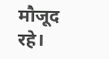मौजूद रहे।